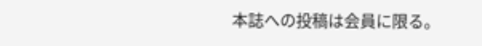本誌への投稿は会員に限る。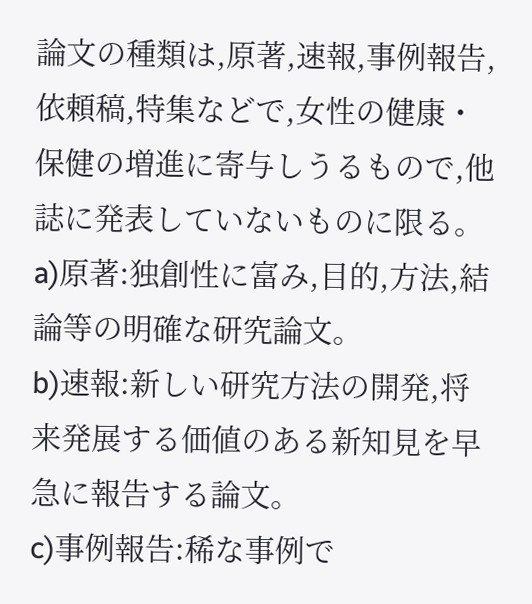論文の種類は,原著,速報,事例報告,依頼稿,特集などで,女性の健康・保健の増進に寄与しうるもので,他誌に発表していないものに限る。
a)原著:独創性に富み,目的,方法,結論等の明確な研究論文。
b)速報:新しい研究方法の開発,将来発展する価値のある新知見を早急に報告する論文。
c)事例報告:稀な事例で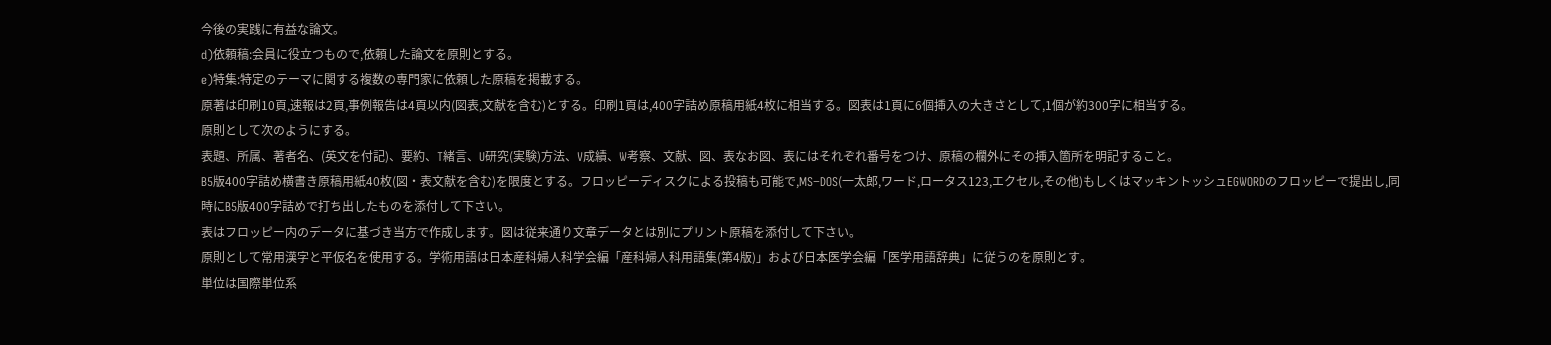今後の実践に有益な論文。
d)依頼稿:会員に役立つもので,依頼した論文を原則とする。
e)特集:特定のテーマに関する複数の専門家に依頼した原稿を掲載する。
原著は印刷10頁,速報は2頁,事例報告は4頁以内(図表,文献を含む)とする。印刷1頁は,400字詰め原稿用紙4枚に相当する。図表は1頁に6個挿入の大きさとして,1個が約300字に相当する。
原則として次のようにする。
表題、所属、著者名、(英文を付記)、要約、T緒言、U研究(実験)方法、V成績、W考察、文献、図、表なお図、表にはそれぞれ番号をつけ、原稿の欄外にその挿入箇所を明記すること。
B5版400字詰め横書き原稿用紙40枚(図・表文献を含む)を限度とする。フロッピーディスクによる投稿も可能で,MS−DOS(一太郎,ワード,ロータス123,エクセル,その他)もしくはマッキントッシュEGWORDのフロッピーで提出し,同時にB5版400字詰めで打ち出したものを添付して下さい。
表はフロッピー内のデータに基づき当方で作成します。図は従来通り文章データとは別にプリント原稿を添付して下さい。
原則として常用漢字と平仮名を使用する。学術用語は日本産科婦人科学会編「産科婦人科用語集(第4版)」および日本医学会編「医学用語辞典」に従うのを原則とす。
単位は国際単位系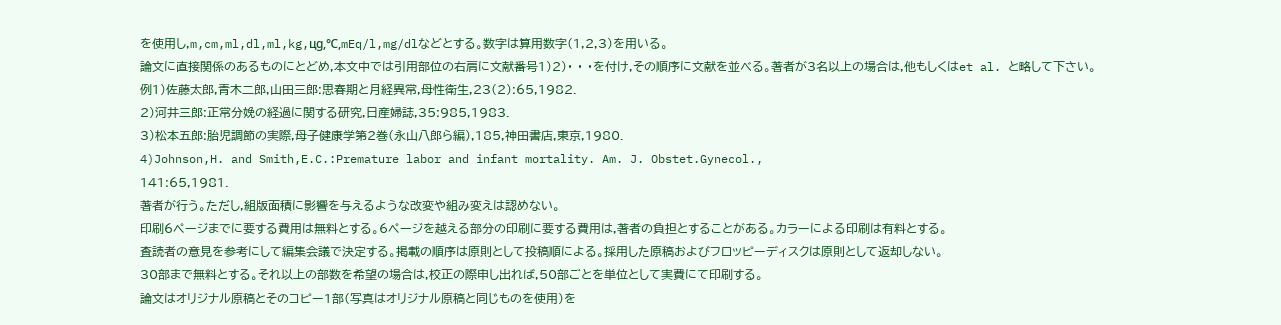を使用し,m,cm,ml,dl,ml,kg,цg,℃,mEq/l,mg/dlなどとする。数字は算用数字(1,2,3)を用いる。
論文に直接関係のあるものにとどめ,本文中では引用部位の右肩に文献番号1)2)・ ・ ・を付け,その順序に文献を並べる。著者が3名以上の場合は,他もしくはet al. と略して下さい。
例1)佐藤太郎,青木二郎,山田三郎:思春期と月経異常,母性衛生,23(2):65,1982.
2)河井三郎:正常分娩の経過に関する研究,日産婦誌,35:985,1983.
3)松本五郎:胎児調節の実際,母子健康学第2巻(永山八郎ら編),185,神田書店,東京,1980.
4)Johnson,H. and Smith,E.C.:Premature labor and infant mortality. Am. J. Obstet.Gynecol.,
141:65,1981.
著者が行う。ただし,組版面積に影響を与えるような改変や組み変えは認めない。
印刷6ページまでに要する費用は無料とする。6ページを越える部分の印刷に要する費用は,著者の負担とすることがある。カラーによる印刷は有料とする。
査読者の意見を参考にして編集会議で決定する。掲載の順序は原則として投稿順による。採用した原稿およびフロッピーディスクは原則として返却しない。
30部まで無料とする。それ以上の部数を希望の場合は,校正の際申し出れば,50部ごとを単位として実費にて印刷する。
論文はオリジナル原稿とそのコピー1部(写真はオリジナル原稿と同じものを使用)を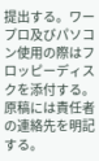提出する。ワープロ及びパソコン使用の際はフロッピーディスクを添付する。原稿には責任者の連絡先を明記する。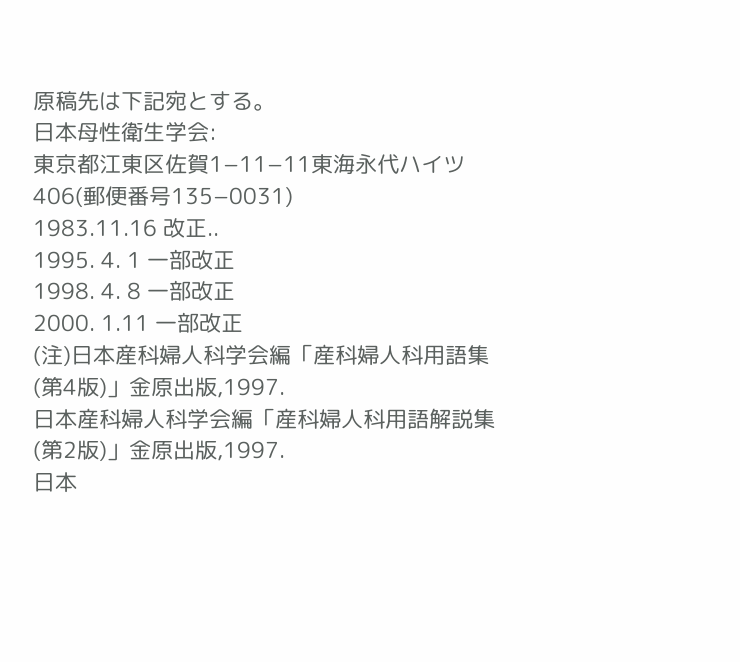原稿先は下記宛とする。
日本母性衛生学会:
東京都江東区佐賀1−11−11東海永代ハイツ406(郵便番号135−0031)
1983.11.16 改正..
1995. 4. 1 一部改正
1998. 4. 8 一部改正
2000. 1.11 一部改正
(注)日本産科婦人科学会編「産科婦人科用語集(第4版)」金原出版,1997.
日本産科婦人科学会編「産科婦人科用語解説集(第2版)」金原出版,1997.
日本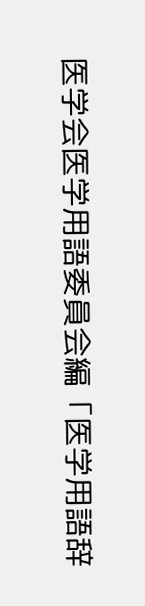医学会医学用語委員会編「医学用語辞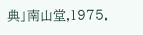典」南山堂,1975.